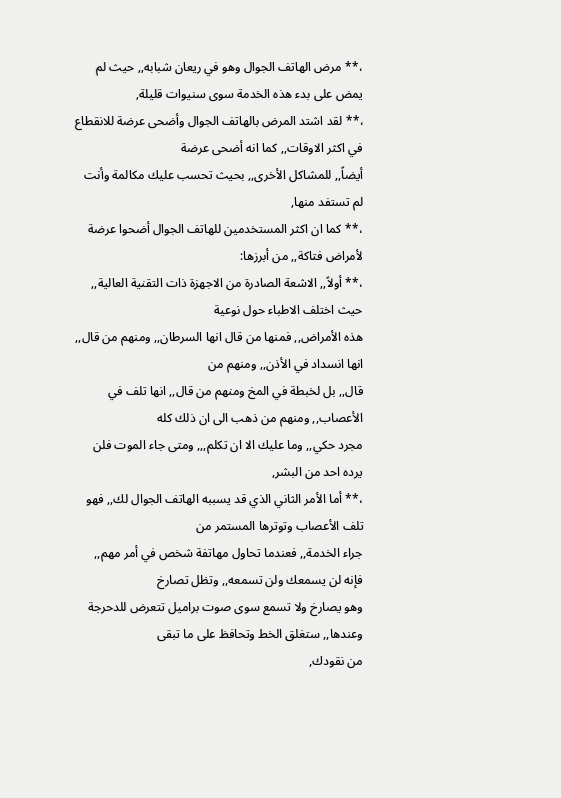،** مرض الهاتف الجوال وهو في ريعان شبابه,, حيث لم يمض على بدء هذه الخدمة سوى سنيوات قليلة,
،** لقد اشتد المرض بالهاتف الجوال وأضحى عرضة للانقطاع في اكثر الاوقات,, كما انه أضحى عرضة
أيضاً,, للمشاكل الأخرى,, بحيث تحسب عليك مكالمة وأنت لم تستفد منها,
،** كما ان اكثر المستخدمين للهاتف الجوال أضحوا عرضة لأمراض فتاكة,, من أبرزها:
،** أولاً,, الاشعة الصادرة من الاجهزة ذات التقنية العالية,, حيث اختلف الاطباء حول نوعية
هذه الأمراض,, فمنها من قال انها السرطان,, ومنهم من قال,, انها انسداد في الأذن,, ومنهم من
قال,, بل لخبطة في المخ ومنهم من قال,, انها تلف في الأعصاب,, ومنهم من ذهب الى ان ذلك كله
مجرد حكي,, وما عليك الا ان تكلم,,, ومتى جاء الموت فلن يرده احد من البشر,
،** أما الأمر الثاني الذي قد يسببه الهاتف الجوال لك,, فهو تلف الأعصاب وتوترها المستمر من
جراء الخدمة,, فعندما تحاول مهاتفة شخص في أمر مهم,, فإنه لن يسمعك ولن تسمعه,, وتظل تصارخ
وهو يصارخ ولا تسمع سوى صوت براميل تتعرض للدحرجة وعندها,, ستغلق الخط وتحافظ على ما تبقى
من نقودك,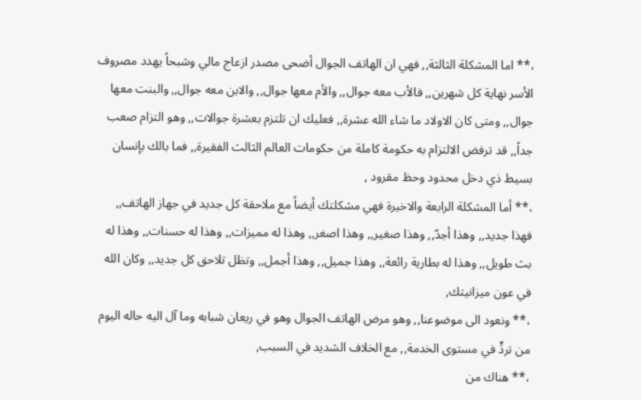،** اما المشكلة الثالثة,, فهي ان الهاتف الجوال أضحى مصدر ازعاج مالي وشبحاً يهدد مصروف
الأسر نهاية كل شهرين,, فالأب معه جوال,, والأم معها جوال,, والابن معه جوال,, والبنت معها
جوال,, ومتى كان الاولاد ما شاء الله عشرة,, فعليك ان تلتزم بعشرة جوالات,, وهو التزام صعب
جداً,, قد ترفض الالتزام به حكومة كاملة من حكومات العالم الثالث الفقيرة,, فما بالك بإنسان
بسيط ذي دخل محدود وحظ مقرود ,
،** أما المشكلة الرابعة والاخيرة فهي مشكلتك أيضاً مع ملاحقة كل جديد في جهاز الهاتف,,
فهذا جديد,, وهذا أجدّ,, وهذا صغير,, وهذا اصغر,, وهذا له مميزات,, وهذا له حسنات,, وهذا له
بث طويل,, وهذا له بطارية رائعة,, وهذا جميل,, وهذا أجمل,, وتظل تلاحق كل جديد,, وكان الله
في عون ميزانيتك,
،** ونعود الى موضوعنا,, وهو مرض الهاتف الجوال وهو في ريعان شبابه وما آل اليه حاله اليوم
من تردٍّ في مستوى الخدمة,, مع الخلاف الشديد في السبب,
،** هناك من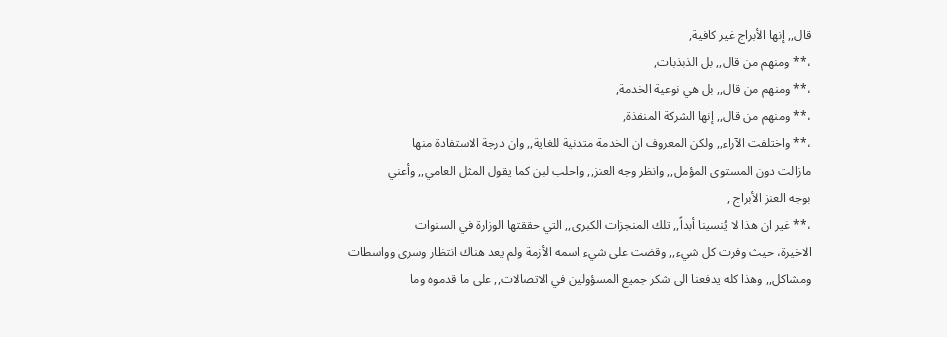قال,, إنها الأبراج غير كافية,
،** ومنهم من قال,, بل الذبذبات,
،** ومنهم من قال,, بل هي نوعية الخدمة,
،** ومنهم من قال,, إنها الشركة المنفذة,
،** واختلفت الآراء,, ولكن المعروف ان الخدمة متدنية للغاية,, وان درجة الاستفادة منها
مازالت دون المستوى المؤمل,, وانظر وجه العنز,, واحلب لبن كما يقول المثل العامي,, وأعني
بوجه العنز الأبراج ,
،** غير ان هذا لا يُنسينا أبداً,, تلك المنجزات الكبرى,, التي حققتها الوزارة في السنوات
الاخيرة، حيث وفرت كل شيء,, وقضت على شيء اسمه الأزمة ولم يعد هناك انتظار وسرى وواسطات
ومشاكل,, وهذا كله يدفعنا الى شكر جميع المسؤولين في الاتصالات,, على ما قدموه وما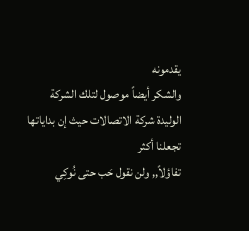يقدمونه
والشكر أيضاً موصول لتلك الشركة الوليدة شركة الاتصالات حيث إن بداياتها تجعلنا أكثر
تفاؤلاً,, ولن نقول حَب حتى نُوكِي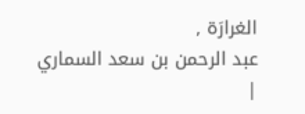الغرارَة ,
عبد الرحمن بن سعد السماري
|